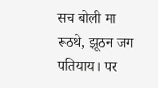सच बोली मा रूठथे, झूठन जग पतियाय। पर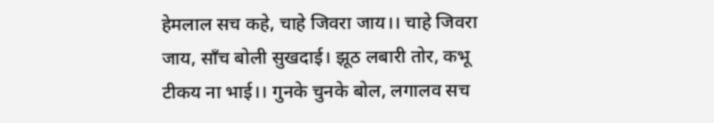हेमलाल सच कहे, चाहे जिवरा जाय।। चाहे जिवरा जाय, साँच बोली सुखदाई। झूठ लबारी तोर, कभू टीकय ना भाई।। गुनके चुनके बोल, लगालव सच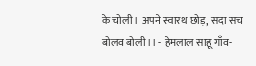के चोली। अपने स्वारथ छोड़, सदा सच बोलव बोली।। - हेमलाल साहू गाँव-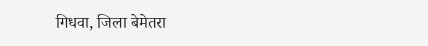गिधवा, जिला बेमेतरा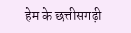हेम के छत्तीसगढ़ी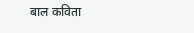बाल कविता